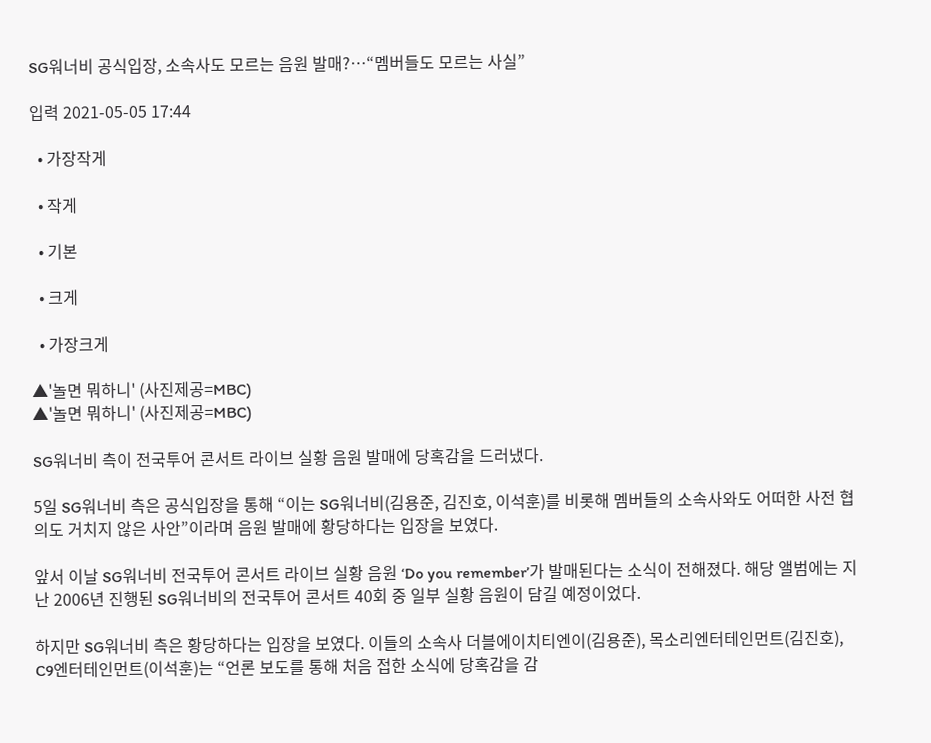SG워너비 공식입장, 소속사도 모르는 음원 발매?…“멤버들도 모르는 사실”

입력 2021-05-05 17:44

  • 가장작게

  • 작게

  • 기본

  • 크게

  • 가장크게

▲'놀면 뭐하니' (사진제공=MBC)
▲'놀면 뭐하니' (사진제공=MBC)

SG워너비 측이 전국투어 콘서트 라이브 실황 음원 발매에 당혹감을 드러냈다.

5일 SG워너비 측은 공식입장을 통해 “이는 SG워너비(김용준, 김진호, 이석훈)를 비롯해 멤버들의 소속사와도 어떠한 사전 협의도 거치지 않은 사안”이라며 음원 발매에 황당하다는 입장을 보였다.

앞서 이날 SG워너비 전국투어 콘서트 라이브 실황 음원 ‘Do you remember’가 발매된다는 소식이 전해졌다. 해당 앨범에는 지난 2006년 진행된 SG워너비의 전국투어 콘서트 40회 중 일부 실황 음원이 담길 예정이었다.

하지만 SG워너비 측은 황당하다는 입장을 보였다. 이들의 소속사 더블에이치티엔이(김용준), 목소리엔터테인먼트(김진호), C9엔터테인먼트(이석훈)는 “언론 보도를 통해 처음 접한 소식에 당혹감을 감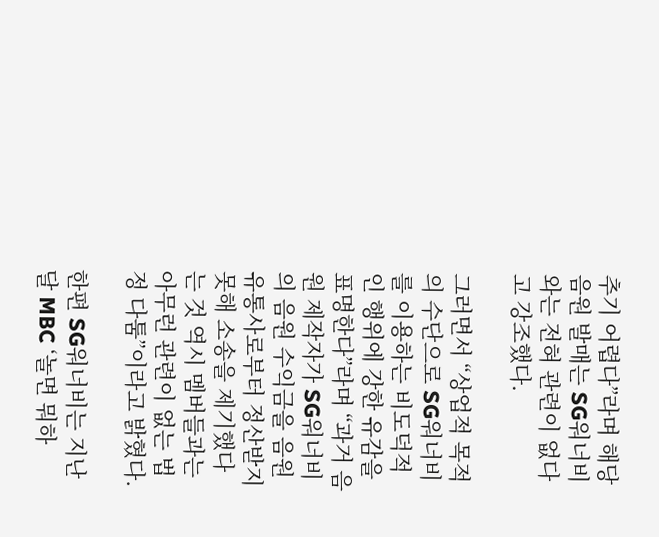추기 어렵다”라며 해당 음원 발매는 SG워너비와는 전혀 관련이 없다고 강조했다.

그러면서 “상업적 목적의 수단으로 SG워너비를 이용하는 비도덕적인 행위에 강한 유감을 표명한다”라며 “과거 음원 제작자가 SG워너비의 음원 수익금을 음원 유통사로부터 정산받지 못해 소송을 제기했다는 것 역시 멤버들과는 아무런 관련이 없는 법정 다툼”이라고 밝혔다.

한편 SG워너비는 지난달 MBC ‘놀면 뭐하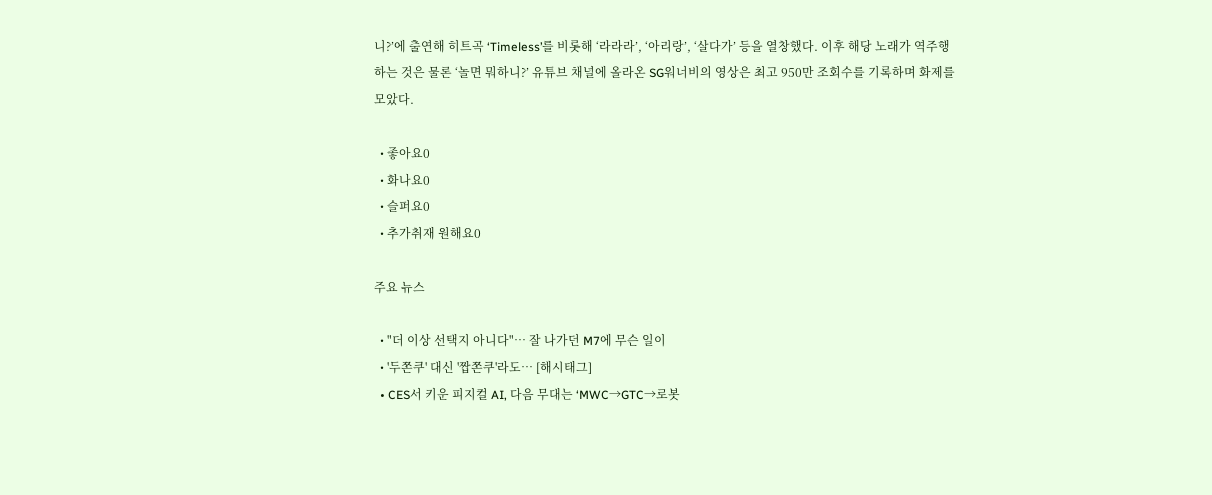니?’에 출연해 히트곡 ‘Timeless’를 비롯해 ‘라라라’, ‘아리랑’, ‘살다가’ 등을 열창했다. 이후 해당 노래가 역주행하는 것은 물론 ‘놀면 뭐하니?’ 유튜브 채널에 올라온 SG워너비의 영상은 최고 950만 조회수를 기록하며 화제를 모았다.

  • 좋아요0
  • 화나요0
  • 슬퍼요0
  • 추가취재 원해요0

주요 뉴스

  • "더 이상 선택지 아니다"… 잘 나가던 M7에 무슨 일이
  • '두쫀쿠' 대신 '짭쫀쿠'라도… [해시태그]
  • CES서 키운 피지컬 AI, 다음 무대는 ‘MWC→GTC→로봇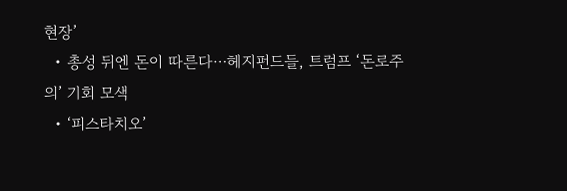현장’
  • 총성 뒤엔 돈이 따른다⋯헤지펀드들, 트럼프 ‘돈로주의’ 기회 모색
  • ‘피스타치오’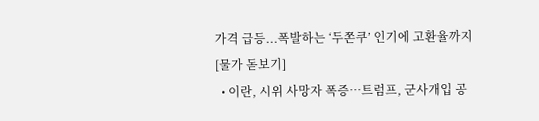가격 급등...폭발하는 ‘두쫀쿠’ 인기에 고환율까지 [물가 돋보기]
  • 이란, 시위 사망자 폭증…트럼프, 군사개입 공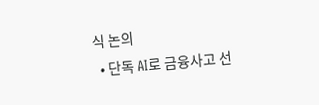식 논의
  • 단독 AI로 금융사고 선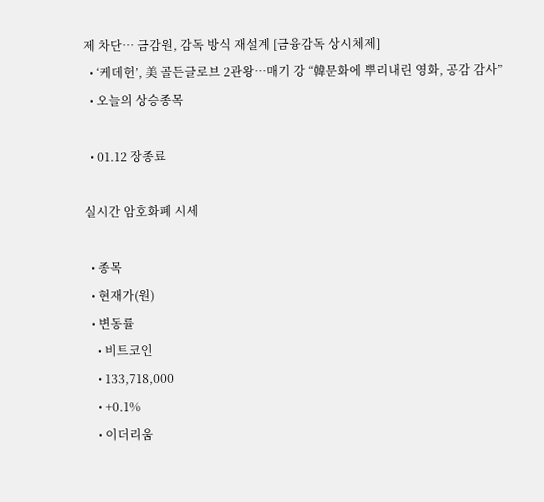제 차단… 금감원, 감독 방식 재설계 [금융감독 상시체제]
  • ‘케데헌’, 美 골든글로브 2관왕⋯매기 강 “韓문화에 뿌리내린 영화, 공감 감사”
  • 오늘의 상승종목

  • 01.12 장종료

실시간 암호화폐 시세

  • 종목
  • 현재가(원)
  • 변동률
    • 비트코인
    • 133,718,000
    • +0.1%
    • 이더리움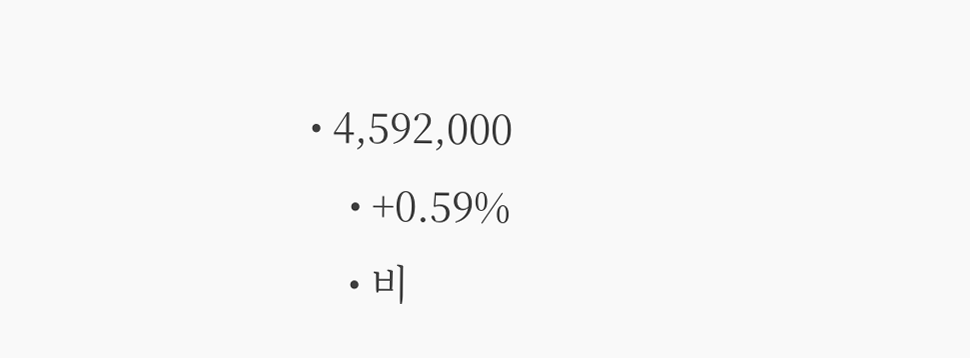• 4,592,000
    • +0.59%
    • 비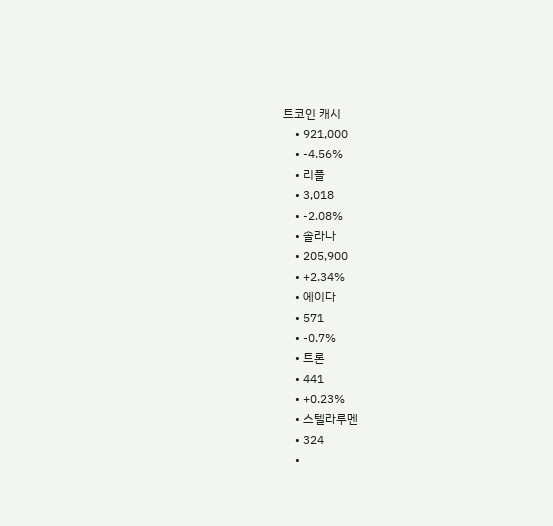트코인 캐시
    • 921,000
    • -4.56%
    • 리플
    • 3,018
    • -2.08%
    • 솔라나
    • 205,900
    • +2.34%
    • 에이다
    • 571
    • -0.7%
    • 트론
    • 441
    • +0.23%
    • 스텔라루멘
    • 324
    •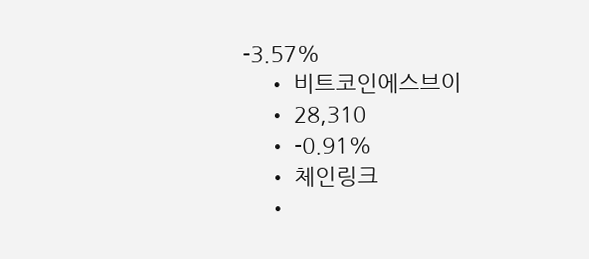-3.57%
    • 비트코인에스브이
    • 28,310
    • -0.91%
    • 체인링크
    •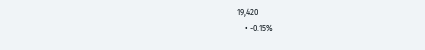19,420
    • -0.15%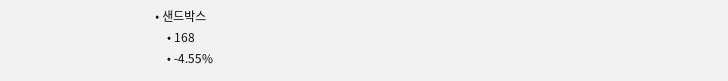• 샌드박스
    • 168
    • -4.55%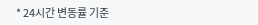* 24시간 변동률 기준